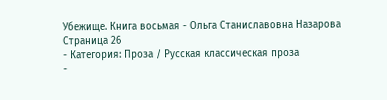Убежище. Книга восьмая - Ольга Станиславовна Назарова Страница 26
- Категория: Проза / Русская классическая проза
-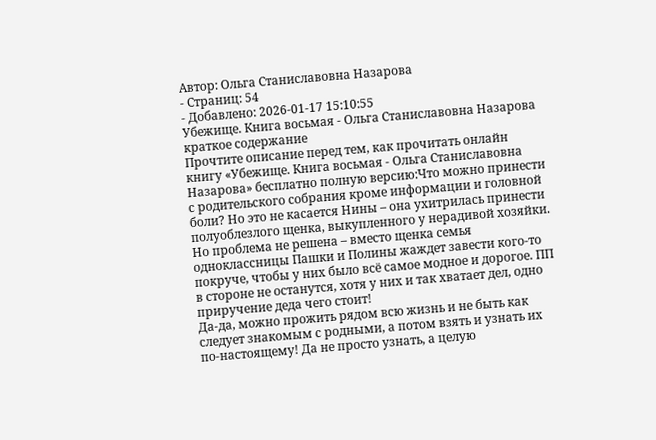Автор: Ольга Станиславовна Назарова
- Страниц: 54
- Добавлено: 2026-01-17 15:10:55
Убежище. Книга восьмая - Ольга Станиславовна Назарова краткое содержание
Прочтите описание перед тем, как прочитать онлайн книгу «Убежище. Книга восьмая - Ольга Станиславовна Назарова» бесплатно полную версию:Что можно принести с родительского собрания кроме информации и головной боли? Но это не касается Нины – она ухитрилась принести полуоблезлого щенка, выкупленного у нерадивой хозяйки. Но проблема не решена – вместо щенка семья одноклассницы Пашки и Полины жаждет завести кого-то покруче, чтобы у них было всё самое модное и дорогое. ПП в стороне не останутся, хотя у них и так хватает дел, одно приручение деда чего стоит!
Да-да, можно прожить рядом всю жизнь и не быть как следует знакомым с родными, а потом взять и узнать их по-настоящему! Да не просто узнать, а целую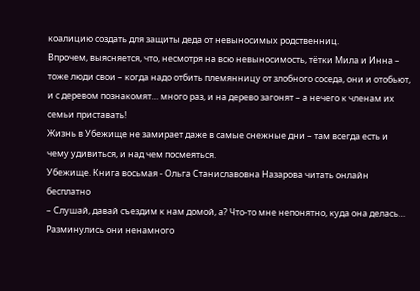коалицию создать для защиты деда от невыносимых родственниц.
Впрочем, выясняется, что, несмотря на всю невыносимость, тётки Мила и Инна – тоже люди свои – когда надо отбить племянницу от злобного соседа, они и отобьют, и с деревом познакомят… много раз, и на дерево загонят – а нечего к членам их семьи приставать!
Жизнь в Убежище не замирает даже в самые снежные дни – там всегда есть и чему удивиться, и над чем посмеяться.
Убежище. Книга восьмая - Ольга Станиславовна Назарова читать онлайн бесплатно
– Слушай, давай съездим к нам домой, а? Что-то мне непонятно, куда она делась…
Разминулись они ненамного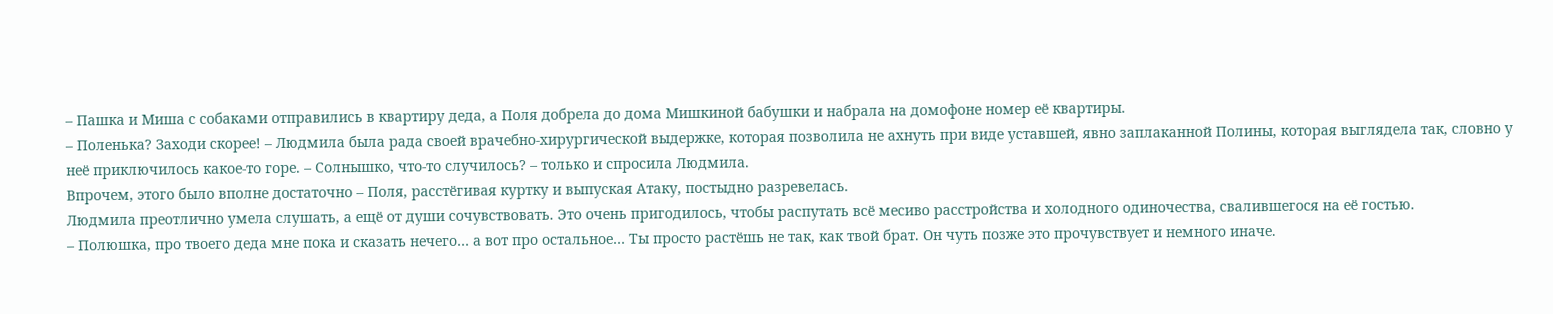– Пашка и Миша с собаками отправились в квартиру деда, а Поля добрела до дома Мишкиной бабушки и набрала на домофоне номер её квартиры.
– Поленька? Заходи скорее! – Людмила была рада своей врачебно-хирургической выдержке, которая позволила не ахнуть при виде уставшей, явно заплаканной Полины, которая выглядела так, словно у неё приключилось какое-то горе. – Солнышко, что-то случилось? – только и спросила Людмила.
Впрочем, этого было вполне достаточно – Поля, расстёгивая куртку и выпуская Атаку, постыдно разревелась.
Людмила преотлично умела слушать, а ещё от души сочувствовать. Это очень пригодилось, чтобы распутать всё месиво расстройства и холодного одиночества, свалившегося на её гостью.
– Полюшка, про твоего деда мне пока и сказать нечего… а вот про остальное… Ты просто растёшь не так, как твой брат. Он чуть позже это прочувствует и немного иначе.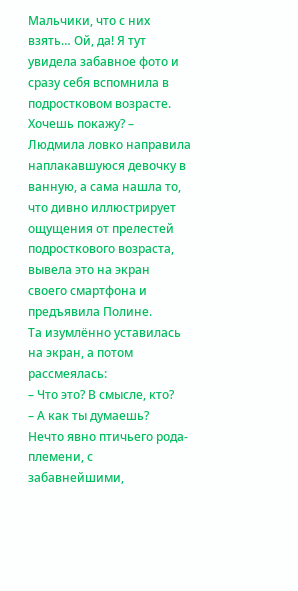Мальчики, что с них взять… Ой, да! Я тут увидела забавное фото и сразу себя вспомнила в подростковом возрасте. Хочешь покажу? – Людмила ловко направила наплакавшуюся девочку в ванную, а сама нашла то, что дивно иллюстрирует ощущения от прелестей подросткового возраста, вывела это на экран своего смартфона и предъявила Полине.
Та изумлённо уставилась на экран, а потом рассмеялась:
– Что это? В смысле, кто?
– А как ты думаешь?
Нечто явно птичьего рода-племени, с забавнейшими,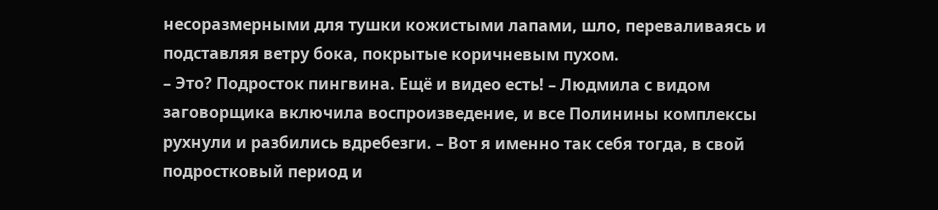несоразмерными для тушки кожистыми лапами, шло, переваливаясь и подставляя ветру бока, покрытые коричневым пухом.
– Это? Подросток пингвина. Ещё и видео есть! – Людмила с видом заговорщика включила воспроизведение, и все Полинины комплексы рухнули и разбились вдребезги. – Вот я именно так себя тогда, в свой подростковый период и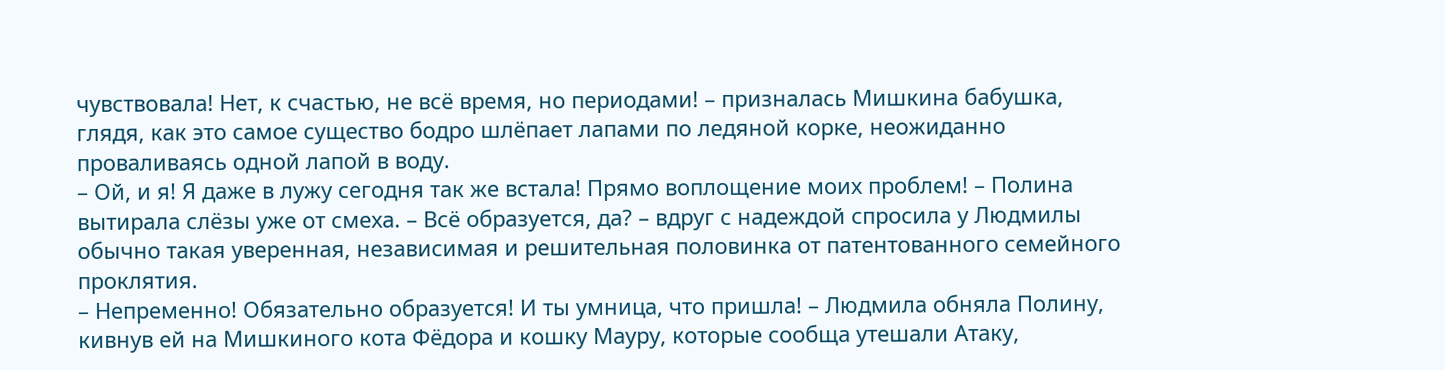чувствовала! Нет, к счастью, не всё время, но периодами! – призналась Мишкина бабушка, глядя, как это самое существо бодро шлёпает лапами по ледяной корке, неожиданно проваливаясь одной лапой в воду.
– Ой, и я! Я даже в лужу сегодня так же встала! Прямо воплощение моих проблем! – Полина вытирала слёзы уже от смеха. – Всё образуется, да? – вдруг с надеждой спросила у Людмилы обычно такая уверенная, независимая и решительная половинка от патентованного семейного проклятия.
– Непременно! Обязательно образуется! И ты умница, что пришла! – Людмила обняла Полину, кивнув ей на Мишкиного кота Фёдора и кошку Мауру, которые сообща утешали Атаку,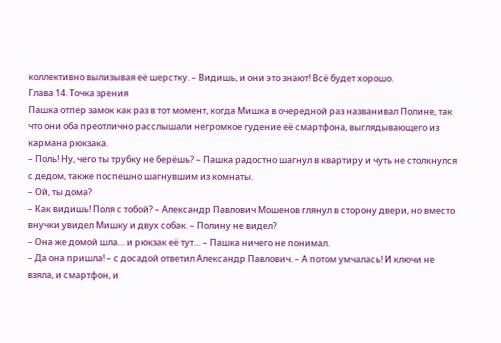коллективно вылизывая её шерстку. – Видишь, и они это знают! Всё будет хорошо.
Глава 14. Точка зрения
Пашка отпер замок как раз в тот момент, когда Мишка в очередной раз названивал Полине, так что они оба преотлично расслышали негромкое гудение её смартфона, выглядывающего из кармана рюкзака.
– Поль! Ну, чего ты трубку не берёшь? – Пашка радостно шагнул в квартиру и чуть не столкнулся с дедом, также поспешно шагнувшим из комнаты.
– Ой, ты дома?
– Как видишь! Поля с тобой? – Александр Павлович Мошенов глянул в сторону двери, но вместо внучки увидел Мишку и двух собак. – Полину не видел?
– Она же домой шла… и рюкзак её тут… – Пашка ничего не понимал.
– Да она пришла! – с досадой ответил Александр Павлович. – А потом умчалась! И ключи не взяла, и смартфон, и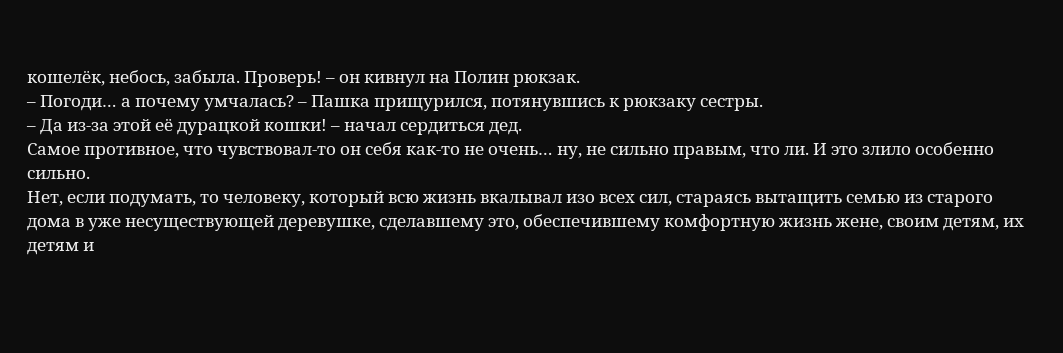кошелёк, небось, забыла. Проверь! – он кивнул на Полин рюкзак.
– Погоди… а почему умчалась? – Пашка прищурился, потянувшись к рюкзаку сестры.
– Да из-за этой её дурацкой кошки! – начал сердиться дед.
Самое противное, что чувствовал-то он себя как-то не очень… ну, не сильно правым, что ли. И это злило особенно сильно.
Нет, если подумать, то человеку, который всю жизнь вкалывал изо всех сил, стараясь вытащить семью из старого дома в уже несуществующей деревушке, сделавшему это, обеспечившему комфортную жизнь жене, своим детям, их детям и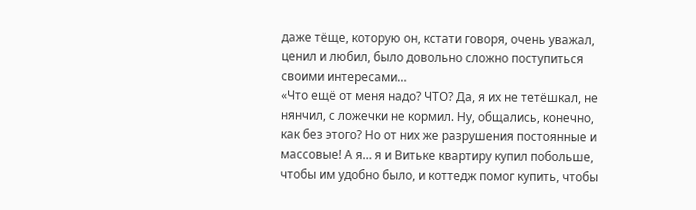даже тёще, которую он, кстати говоря, очень уважал, ценил и любил, было довольно сложно поступиться своими интересами…
«Что ещё от меня надо? ЧТО? Да, я их не тетёшкал, не нянчил, с ложечки не кормил. Ну, общались, конечно, как без этого? Но от них же разрушения постоянные и массовые! А я… я и Витьке квартиру купил побольше, чтобы им удобно было, и коттедж помог купить, чтобы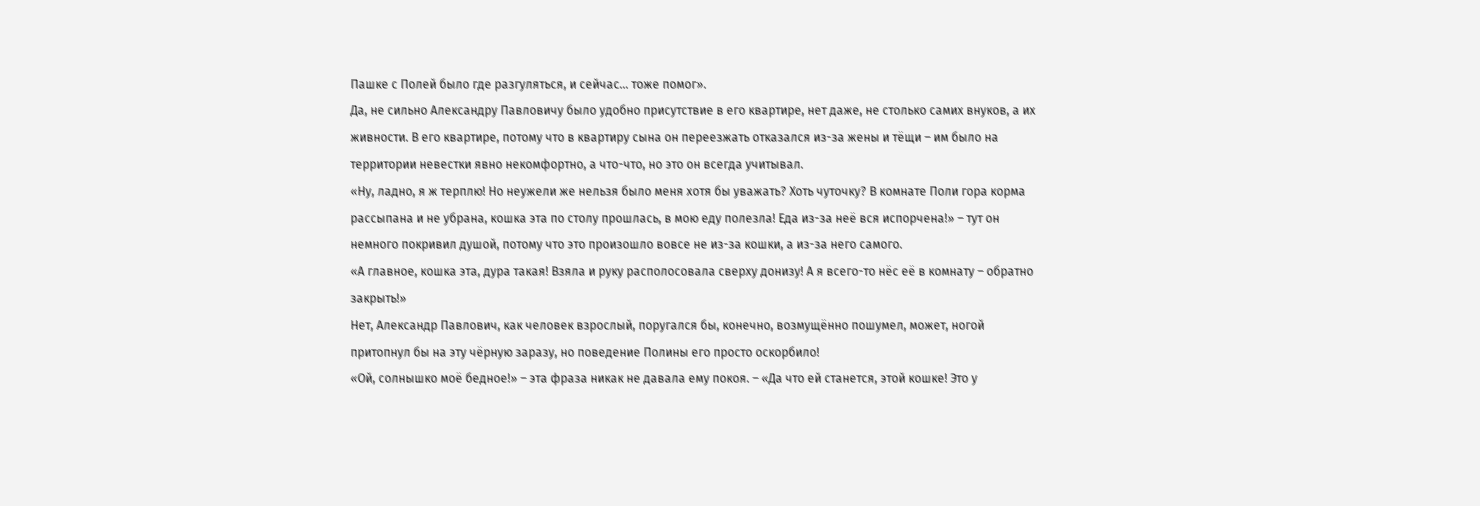Пашке с Полей было где разгуляться, и сейчас… тоже помог».
Да, не сильно Александру Павловичу было удобно присутствие в его квартире, нет даже, не столько самих внуков, а их живности. В его квартире, потому что в квартиру сына он переезжать отказался из-за жены и тёщи – им было на территории невестки явно некомфортно, а что-что, но это он всегда учитывал.
«Ну, ладно, я ж терплю! Но неужели же нельзя было меня хотя бы уважать? Хоть чуточку? В комнате Поли гора корма рассыпана и не убрана, кошка эта по столу прошлась, в мою еду полезла! Еда из-за неё вся испорчена!» – тут он немного покривил душой, потому что это произошло вовсе не из-за кошки, а из-за него самого.
«А главное, кошка эта, дyрa такая! Взяла и руку располосовала сверху донизу! А я всего-то нёс её в комнату – обратно закрыть!»
Нет, Александр Павлович, как человек взрослый, поругался бы, конечно, возмущённо пошумел, может, ногой притопнул бы на эту чёрную заразу, но поведение Полины его просто оскорбило!
«Ой, солнышко моё бедное!» – эта фраза никак не давала ему покоя. – «Да что ей станется, этой кошке! Это у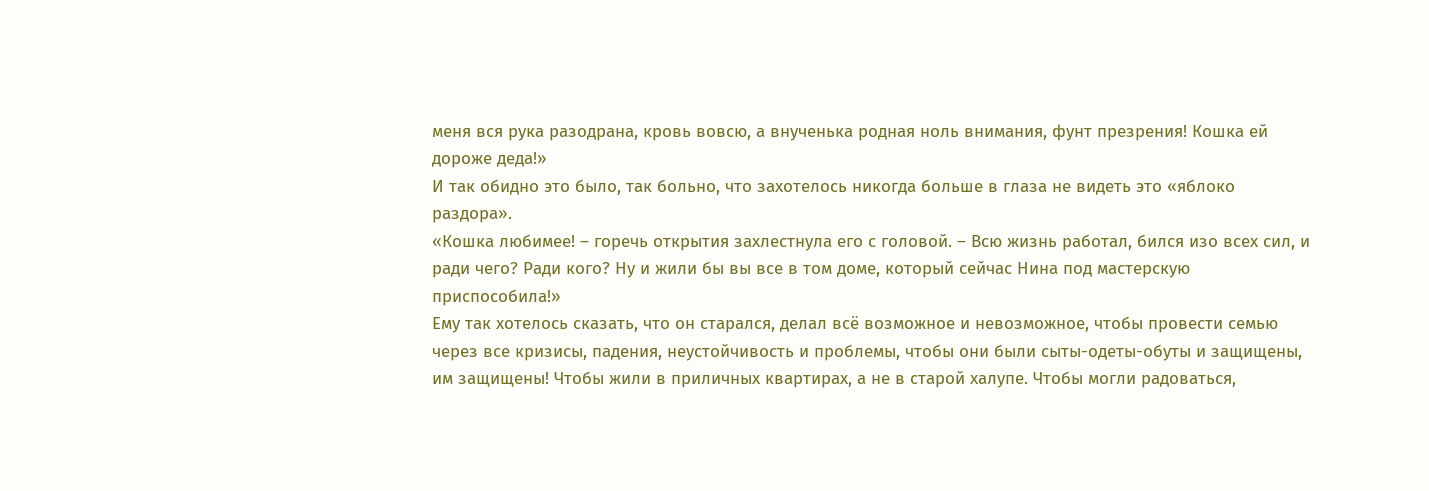меня вся рука разодрана, кровь вовсю, а внученька родная ноль внимания, фунт презрения! Кошка ей дороже деда!»
И так обидно это было, так больно, что захотелось никогда больше в глаза не видеть это «яблоко раздора».
«Кошка любимее! – горечь открытия захлестнула его с головой. – Всю жизнь работал, бился изо всех сил, и ради чего? Ради кого? Ну и жили бы вы все в том доме, который сейчас Нина под мастерскую приспособила!»
Ему так хотелось сказать, что он старался, делал всё возможное и невозможное, чтобы провести семью через все кризисы, падения, неустойчивость и проблемы, чтобы они были сыты-одеты-обуты и защищены, им защищены! Чтобы жили в приличных квартирах, а не в старой халупе. Чтобы могли радоваться,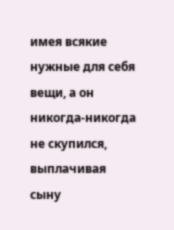имея всякие нужные для себя вещи, а он никогда-никогда не скупился, выплачивая сыну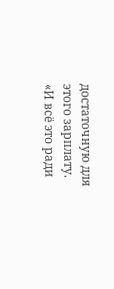достаточную для этого зарплату.
«И всё это ради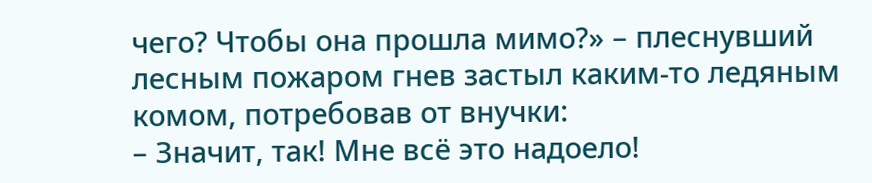чего? Чтобы она прошла мимо?» – плеснувший лесным пожаром гнев застыл каким-то ледяным комом, потребовав от внучки:
– Значит, так! Мне всё это надоело!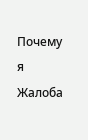Почему я
Жалоба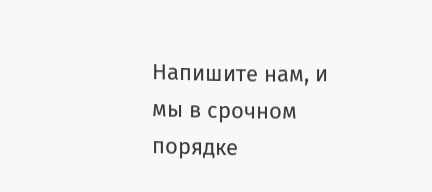Напишите нам, и мы в срочном порядке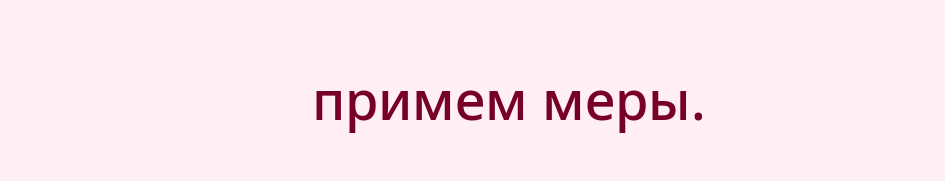примем меры.